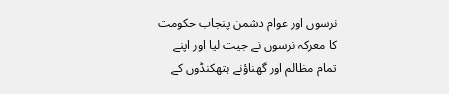نرسوں اور عوام دشمن پنجاب حکومت کا معرکہ نرسوں نے جیت لیا اور اپنے تمام مظالم اور گھناؤنے ہتھکنڈوں کے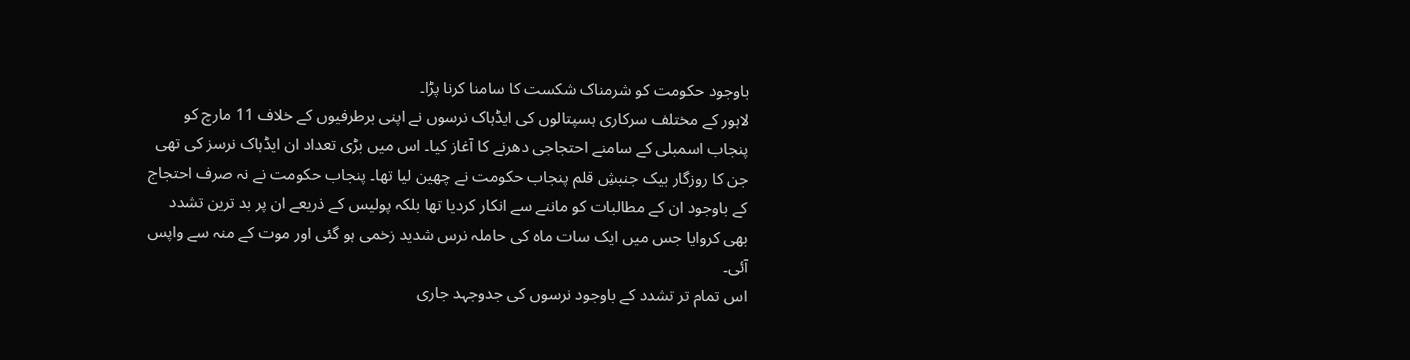باوجود حکومت کو شرمناک شکست کا سامنا کرنا پڑا۔
لاہور کے مختلف سرکاری ہسپتالوں کی ایڈہاک نرسوں نے اپنی برطرفیوں کے خلاف 11 مارچ کو پنجاب اسمبلی کے سامنے احتجاجی دھرنے کا آغاز کیا۔ اس میں بڑی تعداد ان ایڈہاک نرسز کی تھی جن کا روزگار بیک جنبشِ قلم پنجاب حکومت نے چھین لیا تھا۔ پنجاب حکومت نے نہ صرف احتجاج کے باوجود ان کے مطالبات کو ماننے سے انکار کردیا تھا بلکہ پولیس کے ذریعے ان پر بد ترین تشدد بھی کروایا جس میں ایک سات ماہ کی حاملہ نرس شدید زخمی ہو گئی اور موت کے منہ سے واپس آئی۔
اس تمام تر تشدد کے باوجود نرسوں کی جدوجہد جاری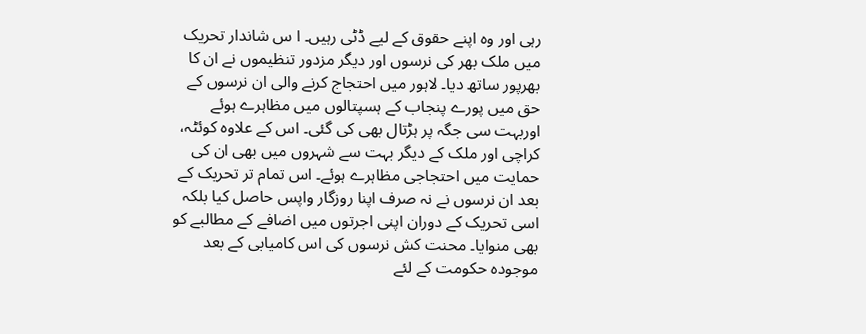رہی اور وہ اپنے حقوق کے لیے ڈٹی رہیں۔ ا س شاندار تحریک میں ملک بھر کی نرسوں اور دیگر مزدور تنظیموں نے ان کا بھرپور ساتھ دیا۔ لاہور میں احتجاج کرنے والی ان نرسوں کے حق میں پورے پنجاب کے ہسپتالوں میں مظاہرے ہوئے اوربہت سی جگہ پر ہڑتال بھی کی گئی۔ اس کے علاوہ کوئٹہ، کراچی اور ملک کے دیگر بہت سے شہروں میں بھی ان کی حمایت میں احتجاجی مظاہرے ہوئے۔ اس تمام تر تحریک کے بعد ان نرسوں نے نہ صرف اپنا روزگار واپس حاصل کیا بلکہ اسی تحریک کے دوران اپنی اجرتوں میں اضافے کے مطالبے کو بھی منوایا۔ محنت کش نرسوں کی اس کامیابی کے بعد موجودہ حکومت کے لئے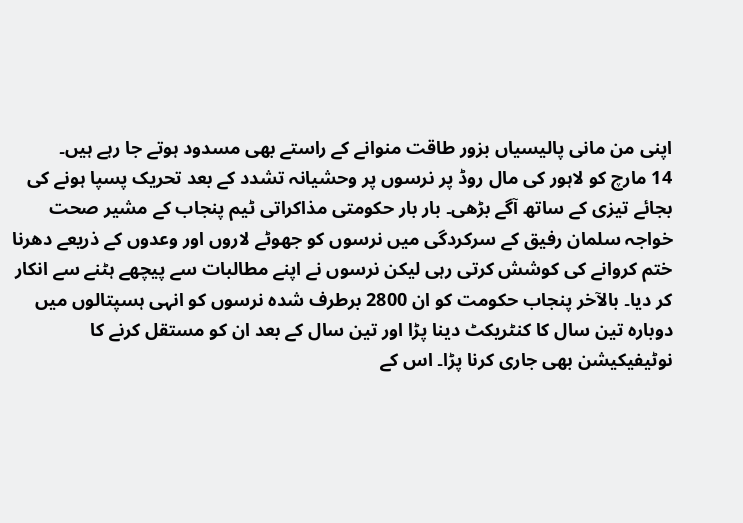اپنی من مانی پالیسیاں بزور طاقت منوانے کے راستے بھی مسدود ہوتے جا رہے ہیں۔
14 مارچ کو لاہور کی مال روڈ پر نرسوں پر وحشیانہ تشدد کے بعد تحریک پسپا ہونے کی بجائے تیزی کے ساتھ آگے بڑھی۔ بار بار حکومتی مذاکراتی ٹیم پنجاب کے مشیر صحت خواجہ سلمان رفیق کے سرکردگی میں نرسوں کو جھوٹے لاروں اور وعدوں کے ذریعے دھرنا ختم کروانے کی کوشش کرتی رہی لیکن نرسوں نے اپنے مطالبات سے پیچھے ہٹنے سے انکار کر دیا۔ بالآخر پنجاب حکومت کو ان 2800 برطرف شدہ نرسوں کو انہی ہسپتالوں میں دوبارہ تین سال کا کنٹریکٹ دینا پڑا اور تین سال کے بعد ان کو مستقل کرنے کا نوٹیفیکیشن بھی جاری کرنا پڑا۔ اس کے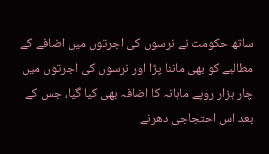ساتھ حکومت نے نرسوں کی اجرتوں میں اضافے کے مطالبے کو بھی ماننا پڑا اور نرسوں کی اجرتوں میں چار ہزار روپے ماہانہ کا اضافہ بھی کیا گیا، جس کے بعد اس احتجاجی دھرنے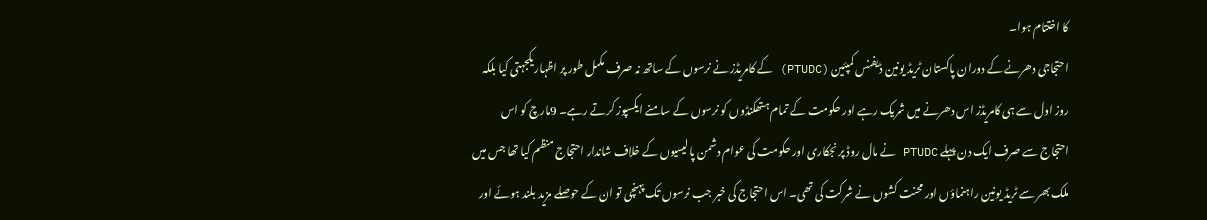کا اختتام ہوا۔
احتجاجی دھرنے کے دوران پاکستان ٹریڈ یونین ڈیفنس کمپئین (PTUDC) کے کامریڈز نے نرسوں کے ساتھ نہ صرف مکمل طور پر اظہار یکجہتی کیا بلکہ روز اول سے ہی کامریڈز اس دھرنے میں شریک رہے اور حکومت کے تمام ہتھکنڈوں کو نرسوں کے سامنے ایکسپوز کرتے رہے۔ 9مارچ کو اس احتجاج سے صرف ایک دن پہلے PTUDC نے مال روڈ پر نجکاری اور حکومت کی عوام دشمن پالیسیوں کے خلاف شاندار احتجاج منظم کیا تھا جس میں ملک بھر سے ٹریڈ یونین راہنماؤں اور محنت کشوں نے شرکت کی تھی۔ اس احتجاج کی خبر جب نرسوں تک پہنچی تو ان کے حوصلے مزید بلند ہوئے اور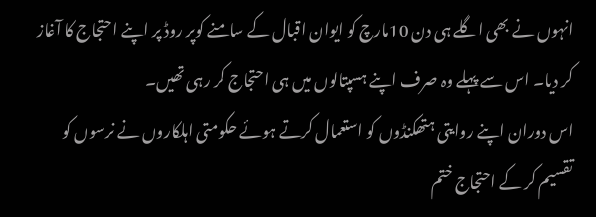انہوں نے بھی اگلے ہی دن 10مارچ کو ایوان اقبال کے سامنے کوپر روڈ پر اپنے احتجاج کا آغاز کر دیا۔ اس سے پہلے وہ صرف اپنے ہسپتالوں میں ہی احتجاج کر رہی تھیں۔
اس دوران اپنے روایتی ہتھکنڈوں کو استعمال کرتے ہوئے حکومتی اہلکاروں نے نرسوں کو تقسیم کر کے احتجاج ختم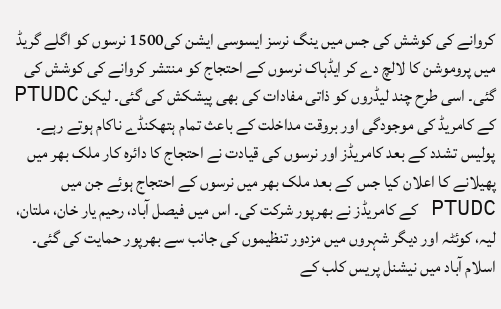کروانے کی کوشش کی جس میں ینگ نرسز ایسوسی ایشن کی1500 نرسوں کو اگلے گریڈ میں پروموشن کا لالچ دے کر ایڈہاک نرسوں کے احتجاج کو منتشر کروانے کی کوشش کی گئی۔ اسی طرح چند لیڈروں کو ذاتی مفادات کی بھی پیشکش کی گئی۔ لیکن PTUDC کے کامریڈ کی موجودگی اور بروقت مداخلت کے باعث تمام ہتھکنڈے ناکام ہوتے رہے۔ پولیس تشدد کے بعد کامریڈز اور نرسوں کی قیادت نے احتجاج کا دائرہ کار ملک بھر میں پھیلانے کا اعلان کیا جس کے بعد ملک بھر میں نرسوں کے احتجاج ہوئے جن میں PTUDC کے کامریڈز نے بھرپور شرکت کی۔ اس میں فیصل آباد، رحیم یار خان، ملتان، لیہ، کوئٹہ اور دیگر شہروں میں مزدور تنظیموں کی جانب سے بھرپور حمایت کی گئی۔ اسلام آباد میں نیشنل پریس کلب کے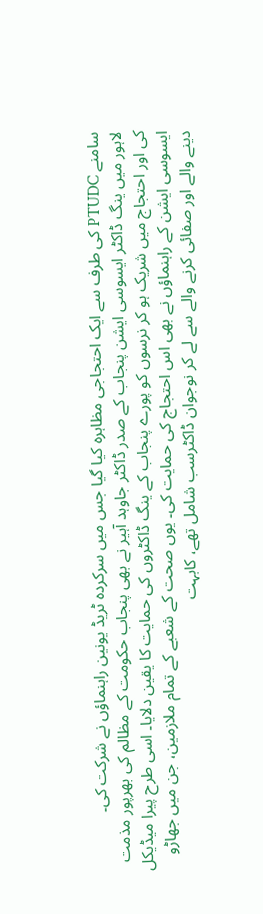سامنے PTUDC کی طرف سے ایک احتجاجی مظاہرہ کیا گیا جس میں سرکردہ ٹریڈ یونین راہنماؤں نے شرکت کی۔
لاہور میں ینگ ڈاکٹر ایسوسی ایشن پنجاب کے صدر ڈاکٹر جاوہد آہیر نے بھی پنجاب حکومت کے مظالم کی بھرپور مذمت کی اور احتجاج میں شریک ہو کر نرسوں کو پورے پنجاب کے ینگ ڈاکٹروں کی حمایت کا یقین دلایا۔ اسی طرح پیرا میڈیکل ایسوسی ایشن کے راہنماؤں نے بھی اس احتجاج کی حمایت کی۔ یوں صحت کے شعبے کے تمام ملازمین، جن میں جھاڑو دینے والے اور صفائی کرنے والے سے لے کر نوجوان ڈاکٹرسب شامل تھے، کابہت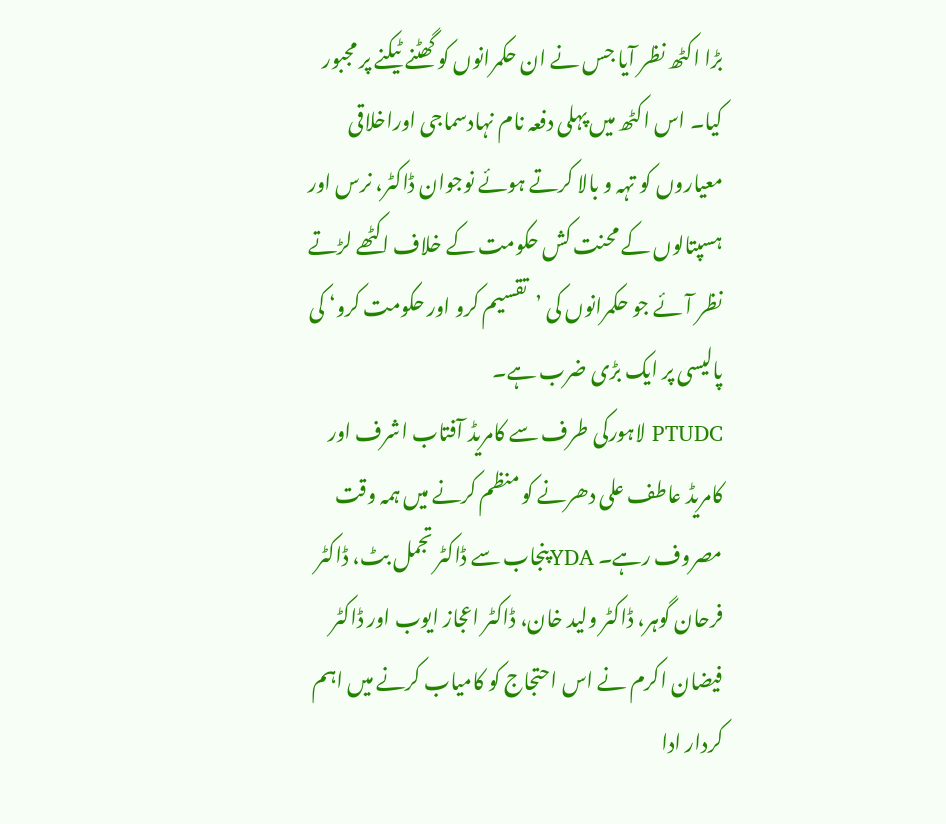بڑا اکٹھ نظر آیا جس نے ان حکمرانوں کو گھٹنے ٹیکنے پر مجبور کیا۔ اس اکٹھ میں پہلی دفعہ نام نہادسماجی اوراخلاقی معیاروں کو تہہ و بالا کرتے ہوئے نوجوان ڈاکٹر، نرس اور ہسپتالوں کے محنت کش حکومت کے خلاف اکٹھے لڑتے نظر آئے جو حکمرانوں کی ’تقسیم کرو اور حکومت کرو‘ کی پالیسی پر ایک بڑی ضرب ہے۔
PTUDC لاہورکی طرف سے کامریڈ آفتاب اشرف اور کامریڈ عاطف علی دھرنے کو منظم کرنے میں ہمہ وقت مصروف رہے۔ YDAپنجاب سے ڈاکٹر تجمل بٹ، ڈاکٹر فرحان گوہر، ڈاکٹر ولید خان، ڈاکٹر اعجاز ایوب اور ڈاکٹر فیضان اکرم نے اس احتجاج کو کامیاب کرنے میں اہم کردار ادا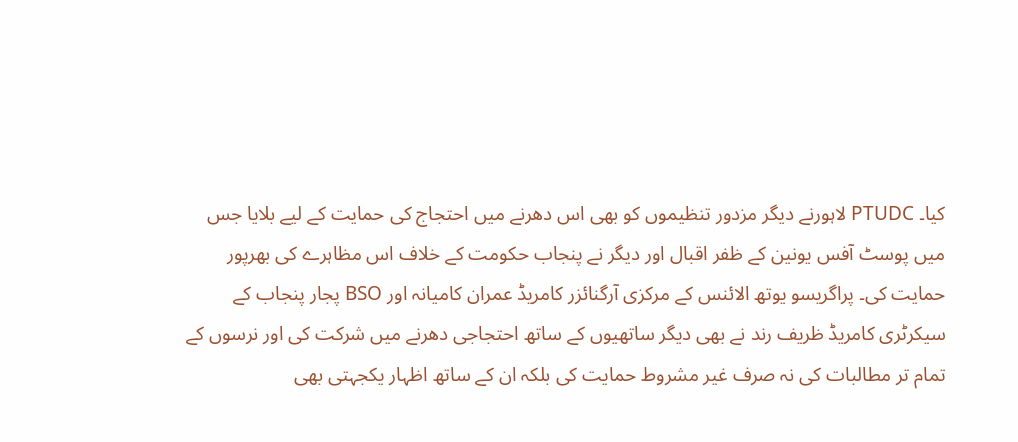کیا۔ PTUDC لاہورنے دیگر مزدور تنظیموں کو بھی اس دھرنے میں احتجاج کی حمایت کے لیے بلایا جس میں پوسٹ آفس یونین کے ظفر اقبال اور دیگر نے پنجاب حکومت کے خلاف اس مظاہرے کی بھرپور حمایت کی۔ پراگریسو یوتھ الائنس کے مرکزی آرگنائزر کامریڈ عمران کامیانہ اور BSO پجار پنجاب کے سیکرٹری کامریڈ ظریف رند نے بھی دیگر ساتھیوں کے ساتھ احتجاجی دھرنے میں شرکت کی اور نرسوں کے تمام تر مطالبات کی نہ صرف غیر مشروط حمایت کی بلکہ ان کے ساتھ اظہار یکجہتی بھی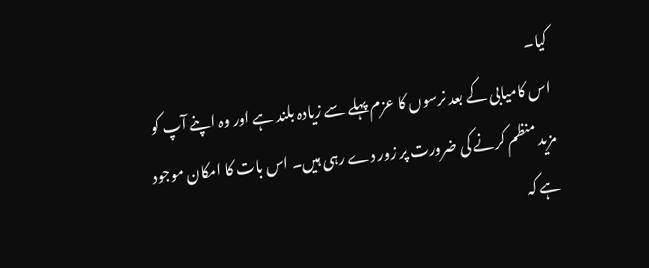کیا۔
اس کامیابی کے بعد نرسوں کا عزم پہلے سے زیادہ بلند ہے اور وہ اپنے آپ کو مزید منظم کرنے کی ضرورت پر زور دے رہی ہیں۔ اس بات کا امکان موجود ہے کہ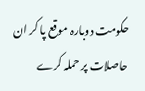حکومت دوبارہ موقع پا کر ان حاصلات پر حملہ کرے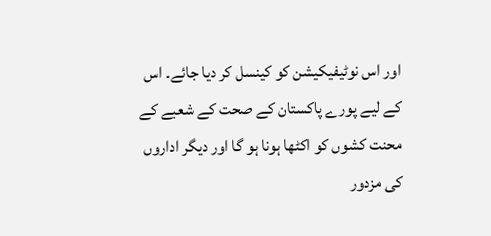اور اس نوٹیفیکیشن کو کینسل کر دیا جائے۔ اس کے لیے پورے پاکستان کے صحت کے شعبے کے محنت کشوں کو اکٹھا ہونا ہو گا اور دیگر اداروں کی مزدور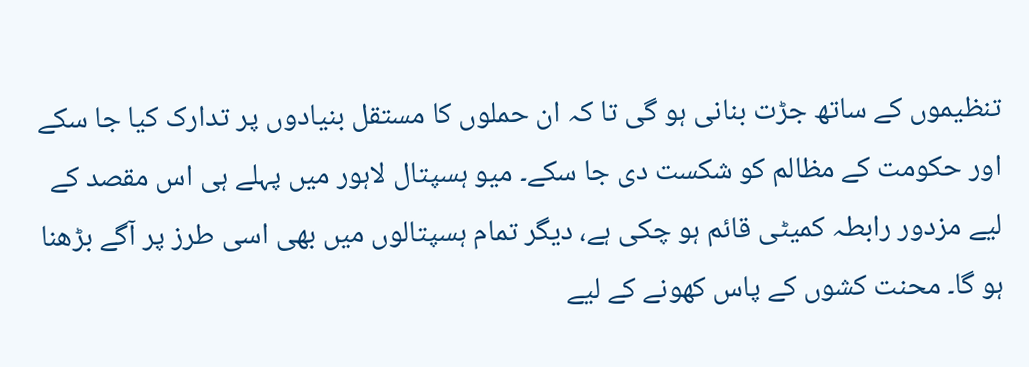تنظیموں کے ساتھ جڑت بنانی ہو گی تا کہ ان حملوں کا مستقل بنیادوں پر تدارک کیا جا سکے اور حکومت کے مظالم کو شکست دی جا سکے۔ میو ہسپتال لاہور میں پہلے ہی اس مقصد کے لیے مزدور رابطہ کمیٹی قائم ہو چکی ہے، دیگر تمام ہسپتالوں میں بھی اسی طرز پر آگے بڑھنا ہو گا۔ محنت کشوں کے پاس کھونے کے لیے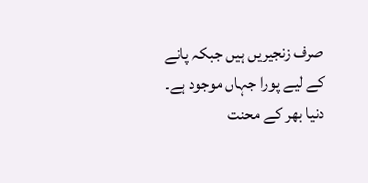صرف زنجیریں ہیں جبکہ پانے کے لیے پورا جہاں موجود ہے۔ دنیا بھر کے محنت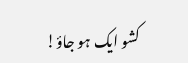کشو ایک ہو جاؤ!